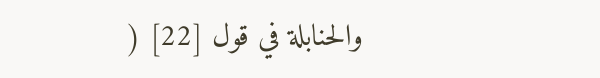والحنابلة في قول [22] (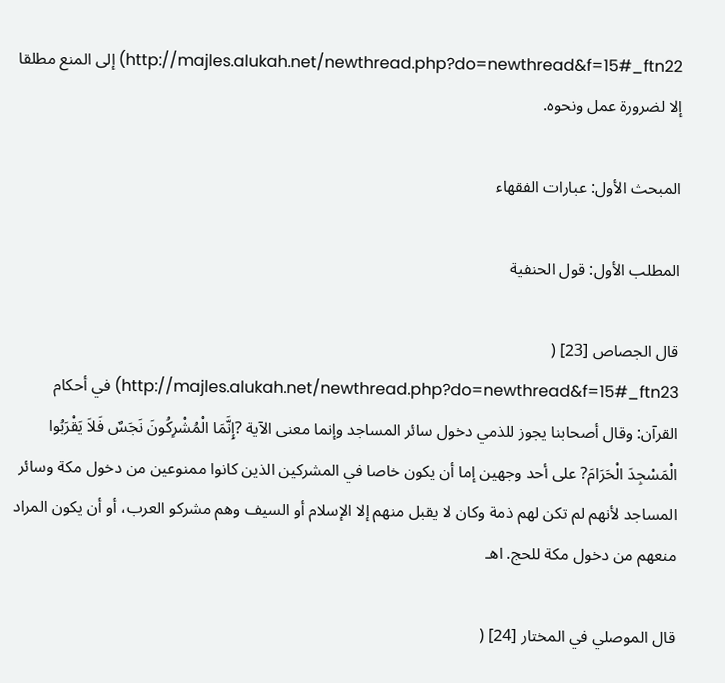http://majles.alukah.net/newthread.php?do=newthread&f=15#_ftn22) إلى المنع مطلقا إلا لضرورة عمل ونحوه.

المبحث الأول: عبارات الفقهاء

المطلب الأول: قول الحنفية

قال الجصاص [23] ( http://majles.alukah.net/newthread.php?do=newthread&f=15#_ftn23) في أحكام القرآن: وقال أصحابنا يجوز للذمي دخول سائر المساجد وإنما معنى الآية ?إِنَّمَا الْمُشْرِكُونَ نَجَسٌ فَلاَ يَقْرَبُوا الْمَسْجِدَ الْحَرَامَ? على أحد وجهين إما أن يكون خاصا في المشركين الذين كانوا ممنوعين من دخول مكة وسائر المساجد لأنهم لم تكن لهم ذمة وكان لا يقبل منهم إلا الإسلام أو السيف وهم مشركو العرب، أو أن يكون المراد منعهم من دخول مكة للحج. اهـ

قال الموصلي في المختار [24] (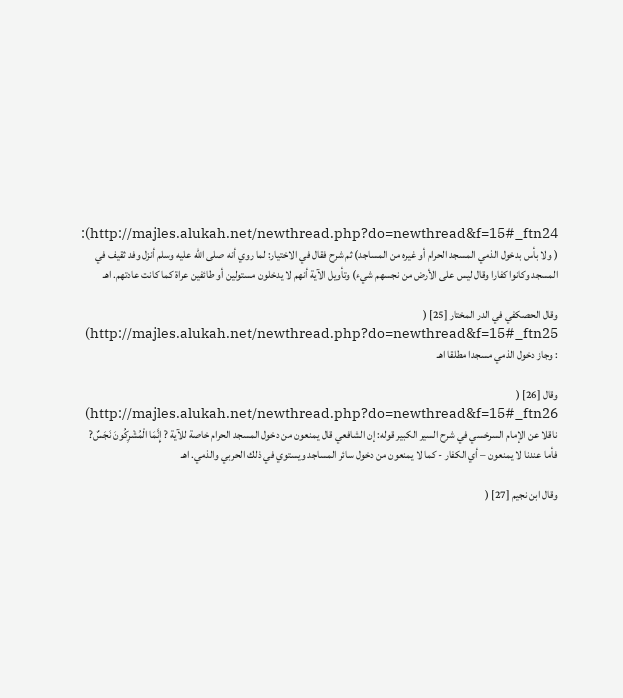http://majles.alukah.net/newthread.php?do=newthread&f=15#_ftn24): ( ولا بأس بدخول الذمي المسجد الحرام أو غيره من المساجد) ثم شرح فقال في الاختيار: لما روي أنه صلى الله عليه وسلم أنزل وفد ثقيف في المسجد وكانوا كفارا وقال ليس على الأرض من نجسهم شيء) وتأويل الآية أنهم لا يدخلون مستولين أو طائفين عراة كما كانت عادتهم. اهـ

وقال الحصكفي في الدر المختار [25] ( http://majles.alukah.net/newthread.php?do=newthread&f=15#_ftn25) : وجاز دخول الذمي مسجدا مطلقا اهـ

وقال [26] ( http://majles.alukah.net/newthread.php?do=newthread&f=15#_ftn26) ناقلا عن الإمام السرخسي في شرح السير الكبير قوله: إن الشافعي قال يمنعون من دخول المسجد الحرام خاصة للآية ? إِنَّمَا الْمُشْرِكُونَ نَجَسٌ? فأما عندنا لا يمنعون – أي الكفار - كما لا يمنعون من دخول سائر المساجد ويستوي في ذلك الحربي والذمي. اهـ

وقال ابن نجيم [27] (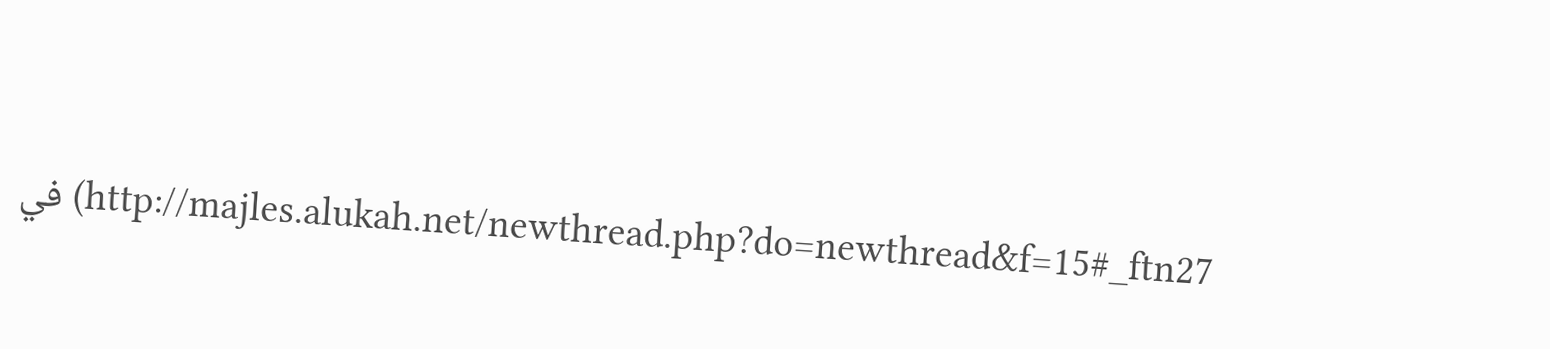http://majles.alukah.net/newthread.php?do=newthread&f=15#_ftn27) في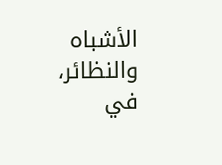الأشباه والنظائر، في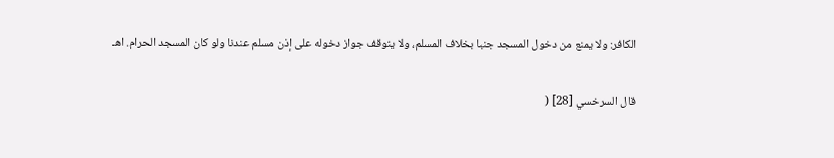الكافر: ولا يمنع من دخول المسجد جنبا بخلاف المسلم، ولا يتوقف جواز دخوله على إذن مسلم عندنا ولو كان المسجد الحرام. اهـ

قال السرخسي [28] (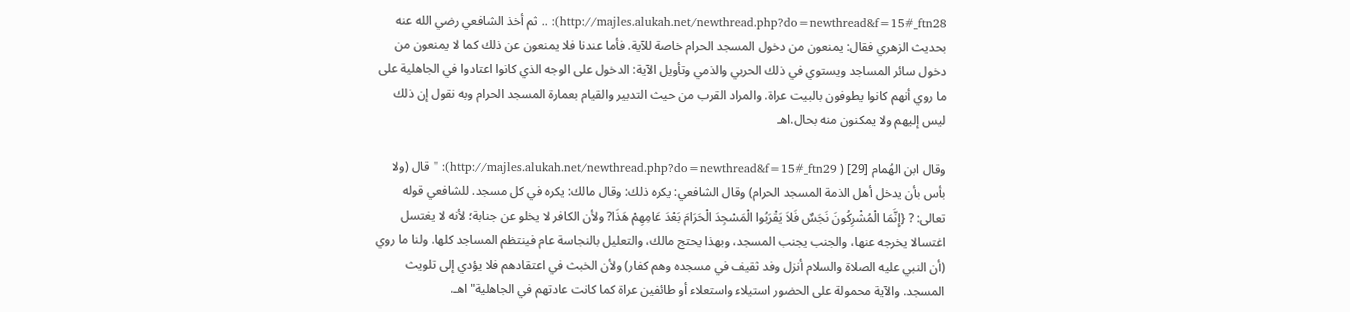http://majles.alukah.net/newthread.php?do=newthread&f=15#_ftn28): .. ثم أخذ الشافعي رضي الله عنه بحديث الزهري فقال: يمنعون من دخول المسجد الحرام خاصة للآية. فأما عندنا فلا يمنعون عن ذلك كما لا يمنعون من دخول سائر المساجد ويستوي في ذلك الحربي والذمي وتأويل الآية: الدخول على الوجه الذي كانوا اعتادوا في الجاهلية على ما روي أنهم كانوا يطوفون بالبيت عراة. والمراد القرب من حيث التدبير والقيام بعمارة المسجد الحرام وبه نقول إن ذلك ليس إليهم ولا يمكنون منه بحال.اهـ

وقال ابن الهُمام [29] ( http://majles.alukah.net/newthread.php?do=newthread&f=15#_ftn29): " قال (ولا بأس بأن يدخل أهل الذمة المسجد الحرام) وقال الشافعي: يكره ذلك: وقال مالك: يكره في كل مسجد. للشافعي قوله تعالى: ? {إِنَّمَا الْمُشْرِكُونَ نَجَسٌ فَلاَ يَقْرَبُوا الْمَسْجِدَ الْحَرَامَ بَعْدَ عَامِهِمْ هَذَا? ولأن الكافر لا يخلو عن جنابة؛ لأنه لا يغتسل اغتسالا يخرجه عنها، والجنب يجنب المسجد، وبهذا يحتج مالك، والتعليل بالنجاسة عام فينتظم المساجد كلها. ولنا ما روي (أن النبي عليه الصلاة والسلام أنزل وفد ثقيف في مسجده وهم كفار) ولأن الخبث في اعتقادهم فلا يؤدي إلى تلويث المسجد. والآية محمولة على الحضور استيلاء واستعلاء أو طائفين عراة كما كانت عادتهم في الجاهلية" اهـ.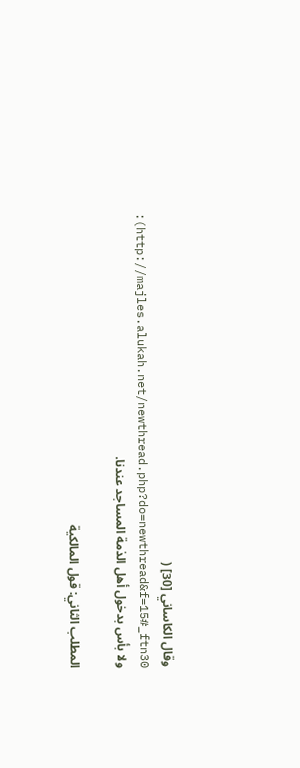وقال الكاساني [30] ( http://majles.alukah.net/newthread.php?do=newthread&f=15#_ftn30): ولا بأس بدخول أهل الذمة المساجد عندنا.

المطلب الثاني: قول المالكية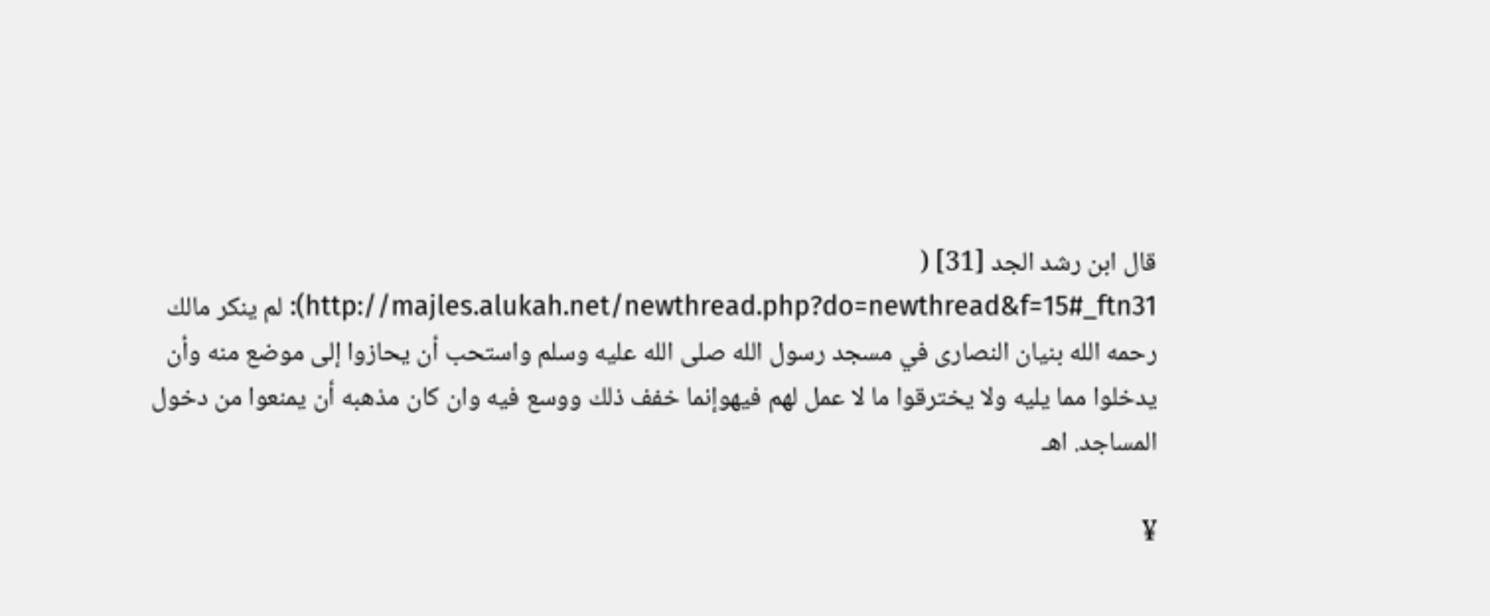قال ابن رشد الجد [31] ( http://majles.alukah.net/newthread.php?do=newthread&f=15#_ftn31): لم ينكر مالك رحمه الله بنيان النصارى في مسجد رسول الله صلى الله عليه وسلم واستحب أن يحازوا إلى موضع منه وأن يدخلوا مما يليه ولا يخترقوا ما لا عمل لهم فيهوإنما خفف ذلك ووسع فيه وان كان مذهبه أن يمنعوا من دخول المساجد. اهـ

¥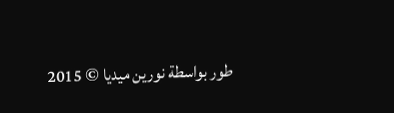طور بواسطة نورين ميديا © 2015